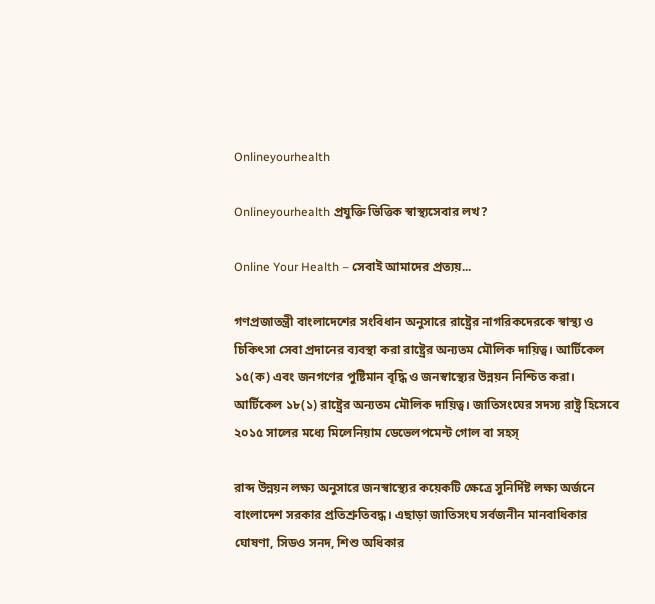Onlineyourhealth

Onlineyourhealth প্রযুক্তি ভিত্তিক স্বাস্থ্যসেবার লখ?

Online Your Health – সেবাই আমাদের প্রত্যয়...

গণপ্রজাতন্ত্রী বাংলাদেশের সংবিধান অনুসারে রাষ্ট্রের নাগরিকদেরকে স্বাস্থ্য ও চিকিৎসা সেবা প্রদানের ব্যবস্থা করা রাষ্ট্রের অন্যতম মৌলিক দায়িত্ব। আর্টিকেল ১৫(ক) এবং জনগণের পুষ্টিমান বৃদ্ধি ও জনস্বাস্থ্যের উন্নয়ন নিশ্চিত করা। আর্টিকেল ১৮(১) রাষ্ট্রের অন্যতম মৌলিক দায়িত্ব। জাতিসংঘের সদস্য রাষ্ট্র হিসেবে ২০১৫ সালের মধ্যে মিলেনিয়াম ডেভেলপমেন্ট গোল বা সহস্

রাব্দ উন্নয়ন লক্ষ্য অনুসারে জনস্বাস্থ্যের কয়েকটি ক্ষেত্রে সুনির্দিষ্ট লক্ষ্য অর্জনে বাংলাদেশ সরকার প্রতিশ্রুতিবদ্ধ। এছাড়া জাতিসংঘ সর্বজনীন মানবাধিকার ঘোষণা, সিডও সনদ, শিশু অধিকার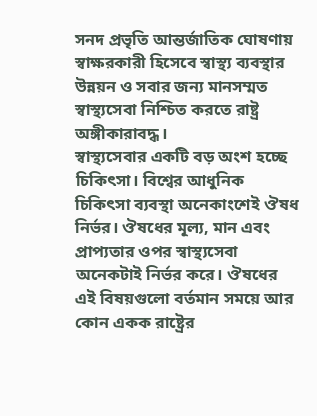সনদ প্রভৃতি আন্তর্জাতিক ঘোষণায় স্বাক্ষরকারী হিসেবে স্বাস্থ্য ব্যবস্থার উন্নয়ন ও সবার জন্য মানসম্মত স্বাস্থ্যসেবা নিশ্চিত করতে রাষ্ট্র অঙ্গীকারাবদ্ধ।
স্বাস্থ্যসেবার একটি বড় অংশ হচ্ছে চিকিৎসা। বিশ্বের আধুনিক চিকিৎসা ব্যবস্থা অনেকাংশেই ঔষধ নির্ভর। ঔষধের মূল্য, মান এবং প্রাপ্যতার ওপর স্বাস্থ্যসেবা অনেকটাই নির্ভর করে। ঔষধের এই বিষয়গুলো বর্তমান সময়ে আর কোন একক রাষ্ট্রের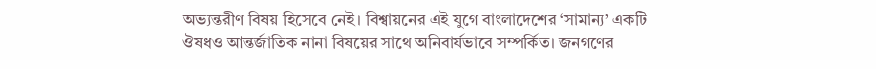অভ্যন্তরীণ বিষয় হিসেবে নেই। বিশ্বায়নের এই যুগে বাংলাদেশের ‘সামান্য’ একটি ঔষধও আন্তর্জাতিক নানা বিষয়ের সাথে অনিবার্যভাবে সম্পর্কিত। জনগণের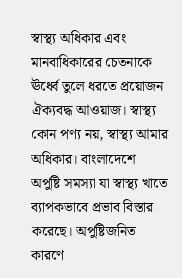স্বাস্থ্য অধিকার এবং মানবাধিকারের চেতনাকে ঊর্ধ্বে তুলে ধরতে প্রয়োজন ঐক্যবদ্ধ আওয়াজ। স্বাস্থ্য কোন পণ্য নয়, স্বাস্থ্য আমার অধিকার। বাংলাদেশে অপুষ্টি সমস্যা যা স্বাস্থ্য খাতে ব্যাপকভাবে প্রভাব বিস্তার করেছে। অপুষ্টিজনিত কারণে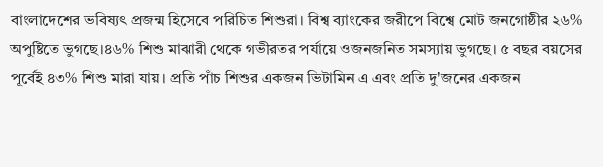বাংলাদেশের ভবিষ্যৎ প্রজন্ম হিসেবে পরিচিত শিশুরা। বিশ্ব ব্যাংকের জরীপে বিশ্বে মোট জনগোষ্ঠীর ২৬% অপুষ্টিতে ভুগছে।৪৬% শিশু মাঝারী থেকে গভীরতর পর্যায়ে ওজনজনিত সমস্যায় ভুগছে। ৫ বছর বয়সের পূর্বেই ৪৩% শিশু মারা যায়। প্রতি পাঁচ শিশুর একজন ভিটামিন এ এবং প্রতি দু'জনের একজন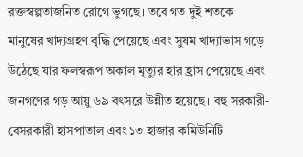রক্তস্বল্পতাজনিত রোগে ভুগছে। তবে গত দুই শতকে মানুষের খাদ্যগ্রহণ বৃদ্ধি পেয়েছে এবং সুষম খাদ্যাভাস গড়ে উঠেছে যার ফলস্বরূপ অকাল মৃত্যুর হার হ্রাস পেয়েছে এবং জনগণের গড় আয়ু ৬৯ বৎসরে উন্নীত হয়েছে। বহু সরকারী-বেসরকারী হাসপাতাল এবং ১৩ হাজার কমিউনিটি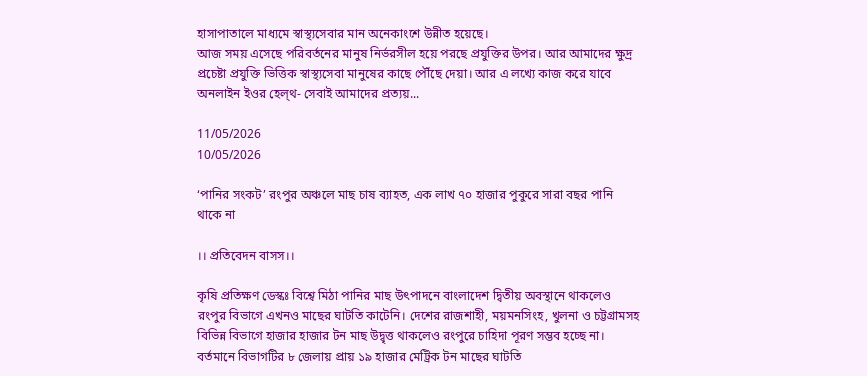হাসাপাতালে মাধ্যমে স্বাস্থ্যসেবার মান অনেকাংশে উন্নীত হয়েছে।
আজ সময় এসেছে পরিবর্তনের মানুষ নির্ভরসীল হয়ে পরছে প্রযুক্তির উপর। আর আমাদের ক্ষুদ্র প্রচেষ্টা প্রযুক্তি ভিত্তিক স্বাস্থ্যসেবা মানুষের কাছে পৌঁছে দেয়া। আর এ লখ্যে কাজ করে যাবে অনলাইন ইওর হেল্‌থ- সেবাই আমাদের প্রত্যয়...

11/05/2026
10/05/2026

‘পানির সংকট’ রংপুর অঞ্চলে মাছ চাষ ব্যাহত, এক লাখ ৭০ হাজার পুকুরে সারা বছর পানি থাকে না

।। প্রতিবেদন বাসস।।

কৃষি প্রতিক্ষণ ডেস্কঃ বিশ্বে মিঠা পানির মাছ উৎপাদনে বাংলাদেশ দ্বিতীয় অবস্থানে থাকলেও রংপুর বিভাগে এখনও মাছের ঘাটতি কাটেনি। দেশের রাজশাহী, ময়মনসিংহ, খুলনা ও চট্টগ্রামসহ বিভিন্ন বিভাগে হাজার হাজার টন মাছ উদ্বৃত্ত থাকলেও রংপুরে চাহিদা পূরণ সম্ভব হচ্ছে না। বর্তমানে বিভাগটির ৮ জেলায় প্রায় ১৯ হাজার মেট্রিক টন মাছের ঘাটতি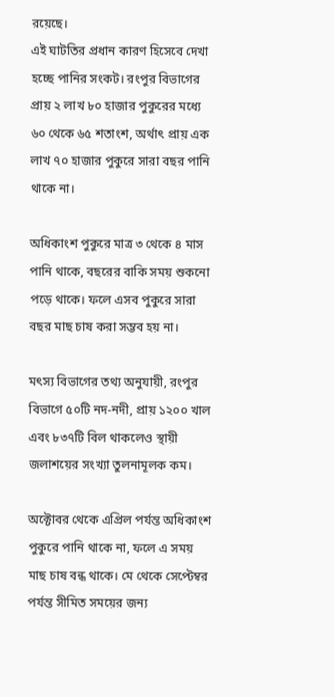রয়েছে।
এই ঘাটতির প্রধান কারণ হিসেবে দেখা হচ্ছে পানির সংকট। রংপুর বিভাগের প্রায় ২ লাখ ৮০ হাজার পুকুরের মধ্যে ৬০ থেকে ৬৫ শতাংশ, অর্থাৎ প্রায় এক লাখ ৭০ হাজার পুকুরে সারা বছর পানি থাকে না।

অধিকাংশ পুকুরে মাত্র ৩ থেকে ৪ মাস পানি থাকে, বছরের বাকি সময় শুকনো পড়ে থাকে। ফলে এসব পুকুরে সারা বছর মাছ চাষ করা সম্ভব হয় না।

মৎস্য বিভাগের তথ্য অনুযায়ী, রংপুর বিভাগে ৫০টি নদ-নদী, প্রায় ১২০০ খাল এবং ৮৩৭টি বিল থাকলেও স্থায়ী জলাশয়ের সংখ্যা তুলনামূলক কম।

অক্টোবর থেকে এপ্রিল পর্যন্ত অধিকাংশ পুকুরে পানি থাকে না, ফলে এ সময় মাছ চাষ বন্ধ থাকে। মে থেকে সেপ্টেম্বর পর্যন্ত সীমিত সময়ের জন্য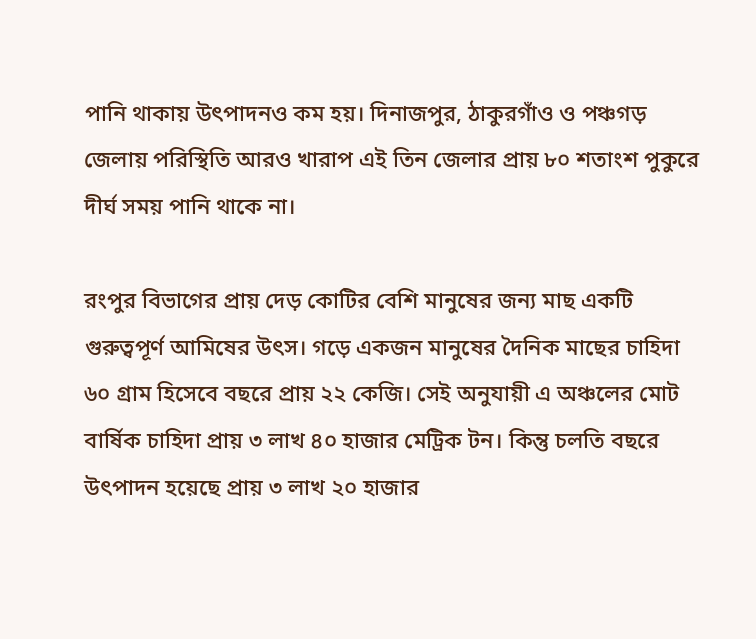পানি থাকায় উৎপাদনও কম হয়। দিনাজপুর, ঠাকুরগাঁও ও পঞ্চগড় জেলায় পরিস্থিতি আরও খারাপ এই তিন জেলার প্রায় ৮০ শতাংশ পুকুরে দীর্ঘ সময় পানি থাকে না।

রংপুর বিভাগের প্রায় দেড় কোটির বেশি মানুষের জন্য মাছ একটি গুরুত্বপূর্ণ আমিষের উৎস। গড়ে একজন মানুষের দৈনিক মাছের চাহিদা ৬০ গ্রাম হিসেবে বছরে প্রায় ২২ কেজি। সেই অনুযায়ী এ অঞ্চলের মোট বার্ষিক চাহিদা প্রায় ৩ লাখ ৪০ হাজার মেট্রিক টন। কিন্তু চলতি বছরে উৎপাদন হয়েছে প্রায় ৩ লাখ ২০ হাজার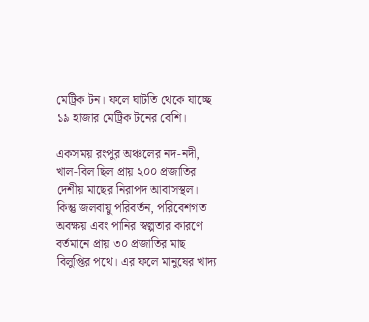মেট্রিক টন। ফলে ঘাটতি থেকে যাচ্ছে ১৯ হাজার মেট্রিক টনের বেশি।

একসময় রংপুর অঞ্চলের নদ-নদী, খাল-বিল ছিল প্রায় ২০০ প্রজাতির দেশীয় মাছের নিরাপদ আবাসস্থল। কিন্তু জলবায়ু পরিবর্তন, পরিবেশগত অবক্ষয় এবং পানির স্বল্পতার কারণে বর্তমানে প্রায় ৩০ প্রজাতির মাছ বিলুপ্তির পথে। এর ফলে মানুষের খাদ্য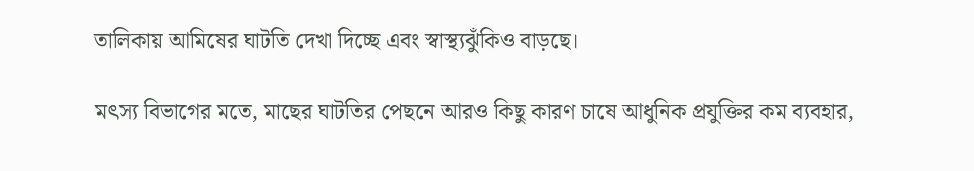তালিকায় আমিষের ঘাটতি দেখা দিচ্ছে এবং স্বাস্থ্যঝুঁকিও বাড়ছে।

মৎস্য বিভাগের মতে, মাছের ঘাটতির পেছনে আরও কিছু কারণ চাষে আধুনিক প্রযুক্তির কম ব্যবহার,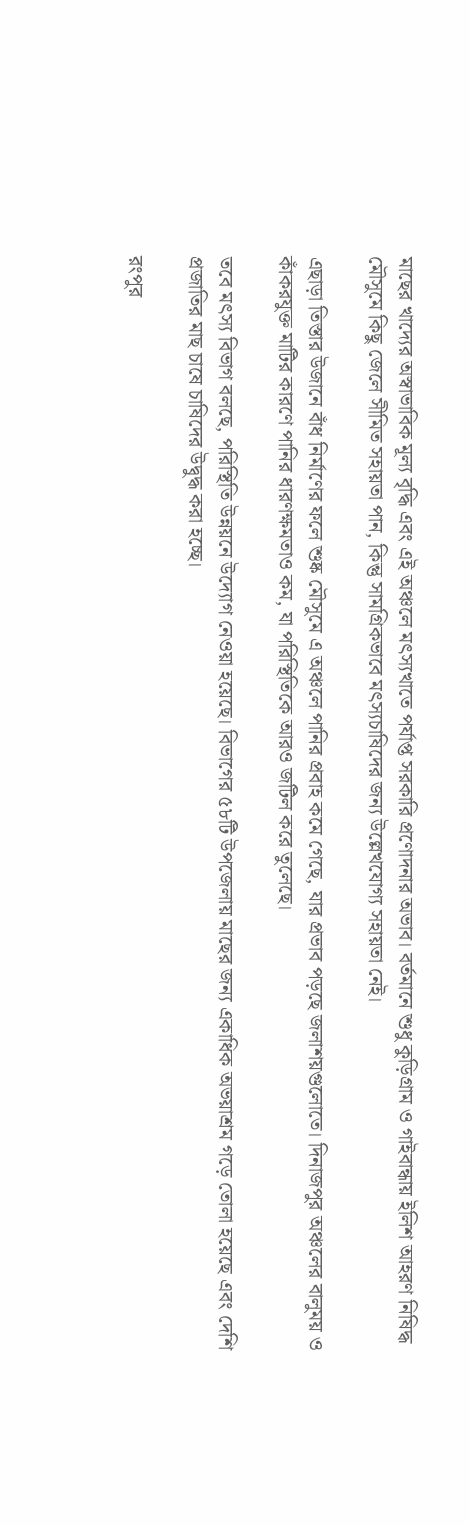মাছের খাদ্যের অস্বাভাবিক মূল্য বৃদ্ধি এবং এই অঞ্চলে মৎস্যখাতে পর্যাপ্ত সরকারি প্রণোদনার অভাব। বর্তমানে শুধু কুড়িগ্রাম ও গাইবান্ধায় ইলিশ আহরণ নিষিদ্ধ মৌসুমে কিছু জেলে সীমিত সহায়তা পান, কিন্তু সামগ্রিকভাবে মৎস্যচাষিদের জন্য উল্লেখযোগ্য সহায়তা নেই।

এছাড়া তিস্তার উজানে বাঁধ নির্মাণের ফলে শুষ্ক মৌসুমে এ অঞ্চলে পানির প্রবাহ কমে গেছে, যার প্রভাব পড়ছে জলাশয়গুলোতে। দিনাজপুর অঞ্চলের বালুময় ও কাঁকরযুক্ত মাটির কারণে পানির ধারণক্ষমতাও কম, যা পরিস্থিতিকে আরও জটিল করে তুলেছে।

তবে মৎস্য বিভাগ বলছে, পরিস্থিতি উন্নয়নে উদ্যোগ নেওয়া হয়েছে। বিভাগের ৫৮টি উপজেলায় মাছের জন্য একাধিক অভয়াশ্রম গড়ে তোলা হয়েছে এবং দেশি প্রজাতির মাছ চাষে চাষিদের উদ্বুদ্ধ করা হচ্ছে।

রংপুর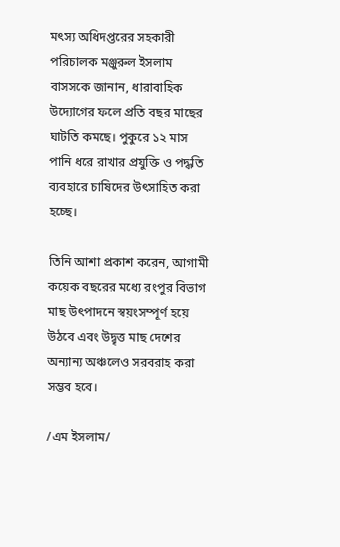মৎস্য অধিদপ্তরের সহকারী পরিচালক মঞ্জুরুল ইসলাম বাসসকে জানান, ধারাবাহিক উদ্যোগের ফলে প্রতি বছর মাছের ঘাটতি কমছে। পুকুরে ১২ মাস পানি ধরে রাখার প্রযুক্তি ও পদ্ধতি ব্যবহারে চাষিদের উৎসাহিত করা হচ্ছে।

তিনি আশা প্রকাশ করেন, আগামী কয়েক বছরের মধ্যে রংপুর বিভাগ মাছ উৎপাদনে স্বয়ংসম্পূর্ণ হয়ে উঠবে এবং উদ্বৃত্ত মাছ দেশের অন্যান্য অঞ্চলেও সরবরাহ করা সম্ভব হবে।

/এম ইসলাম/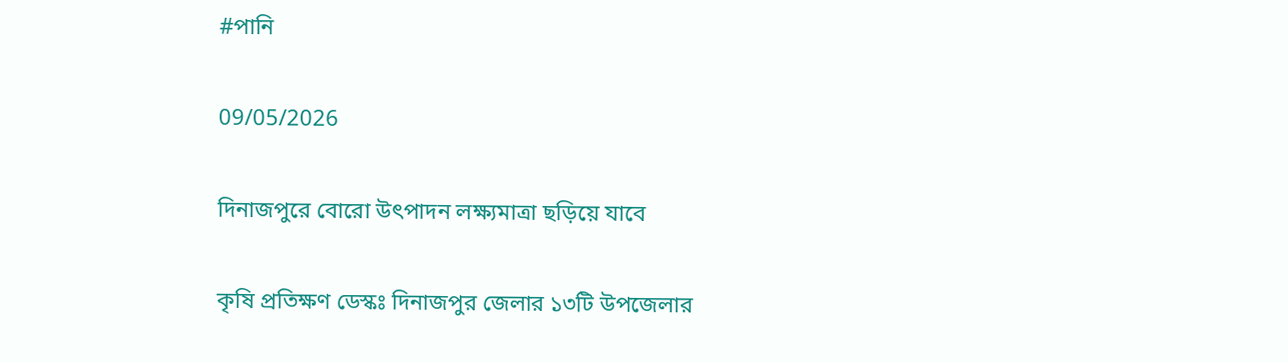#পানি

09/05/2026

দিনাজপুরে বোরো উৎপাদন লক্ষ্যমাত্রা ছড়িয়ে যাবে

কৃষি প্রতিক্ষণ ডেস্কঃ দিনাজপুর জেলার ১৩টি উপজেলার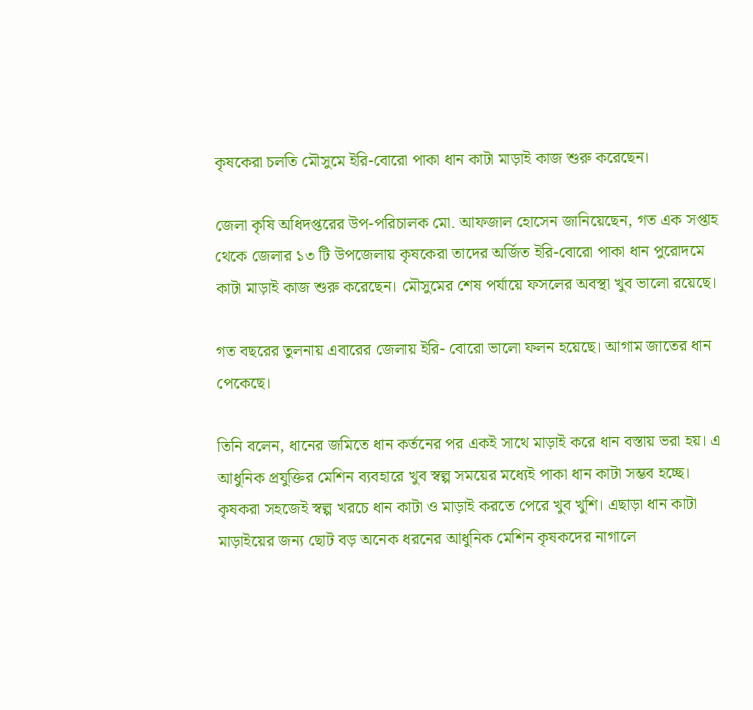কৃষকেরা চলতি মৌসুমে ইরি-বোরো পাকা ধান কাটা মাড়াই কাজ শুরু করেছেন।

জেলা কৃষি অধিদপ্তরের উপ-পরিচালক মো. আফজাল হোসেন জানিয়েছেন, গত এক সপ্তাহ থেকে জেলার ১৩ টি উপজেলায় কৃষকেরা তাদের অর্জিত ইরি-বোরো পাকা ধান পুরোদমে কাটা মাড়াই কাজ শুরু করেছেন। মৌসুমের শেষ পর্যায়ে ফসলের অবস্থা খুব ভালো রয়েছে।

গত বছরের তুলনায় এবারের জেলায় ইরি- বোরো ভালো ফলন হয়েছে। আগাম জাতের ধান পেকেছে।

তিনি বলেন, ধানের জমিতে ধান কর্তনের পর একই সাথে মাড়াই করে ধান বস্তায় ভরা হয়। এ আধুনিক প্রযুক্তির মেশিন ব্যবহারে খুব স্বল্প সময়ের মধ্যেই পাকা ধান কাটা সম্ভব হচ্ছে। কৃষকরা সহজেই স্বল্প খরচে ধান কাটা ও মাড়াই করতে পেরে খুব খুশি। এছাড়া ধান কাটা মাড়াইয়ের জন্য ছোট বড় অনেক ধরনের আধুনিক মেশিন কৃষকদের নাগালে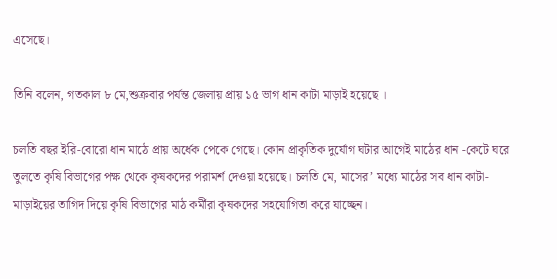এসেছে।

তিনি বলেন, গতকাল ৮ মে,শুক্রবার পর্যন্ত জেলায় প্রায় ১৫ ভাগ ধান কাটা মাড়াই হয়েছে ।

চলতি বছর ইরি-বোরো ধান মাঠে প্রায় অর্ধেক পেকে গেছে। কোন প্রাকৃতিক দুর্যোগ ঘটার আগেই মাঠের ধান -কেটে ঘরে তুলতে কৃষি বিভাগের পক্ষ থেকে কৃষকদের পরামর্শ দেওয়া হয়েছে। চলতি মে, মাসের’ মধ্যে মাঠের সব ধান কাটা-মাড়াইয়ের তাগিদ দিয়ে কৃষি বিভাগের মাঠ কর্মীরা কৃষকদের সহযোগিতা করে যাচ্ছেন।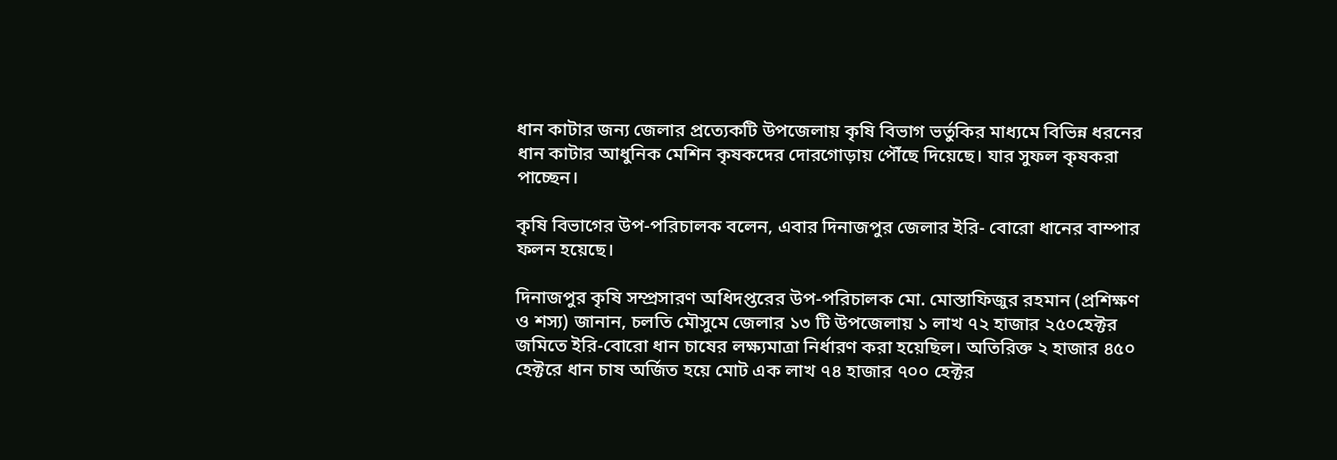ধান কাটার জন্য জেলার প্রত্যেকটি উপজেলায় কৃষি বিভাগ ভর্তুকির মাধ্যমে বিভিন্ন ধরনের ধান কাটার আধুনিক মেশিন কৃষকদের দোরগোড়ায় পৌঁছে দিয়েছে। যার সুফল কৃষকরা পাচ্ছেন।

কৃষি বিভাগের উপ-পরিচালক বলেন, এবার দিনাজপুর জেলার ইরি- বোরো ধানের বাম্পার ফলন হয়েছে।

দিনাজপুর কৃষি সম্প্রসারণ অধিদপ্তরের উপ-পরিচালক মো. মোস্তাফিজুর রহমান (প্রশিক্ষণ ও শস্য) জানান, চলতি মৌসুমে জেলার ১৩ টি উপজেলায় ১ লাখ ৭২ হাজার ২৫০হেক্টর জমিতে ইরি-বোরো ধান চাষের লক্ষ্যমাত্রা নির্ধারণ করা হয়েছিল। অতিরিক্ত ২ হাজার ৪৫০ হেক্টরে ধান চাষ অর্জিত হয়ে মোট এক লাখ ৭৪ হাজার ৭০০ হেক্টর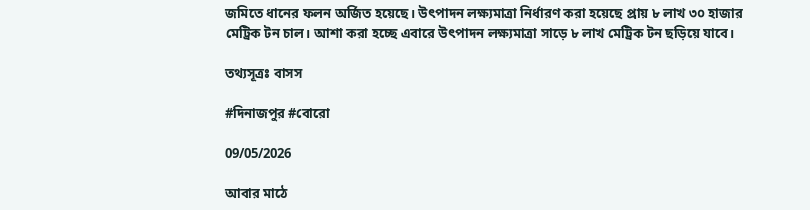জমিতে ধানের ফলন অর্জিত হয়েছে। উৎপাদন লক্ষ্যমাত্রা নির্ধারণ করা হয়েছে প্রায় ৮ লাখ ৩০ হাজার মেট্রিক টন চাল। আশা করা হচ্ছে এবারে উৎপাদন লক্ষ্যমাত্রা সাড়ে ৮ লাখ মেট্রিক টন ছড়িয়ে যাবে।

তথ্যসূত্রঃ বাসস

#দিনাজপুর #বোরো

09/05/2026

আবার মাঠে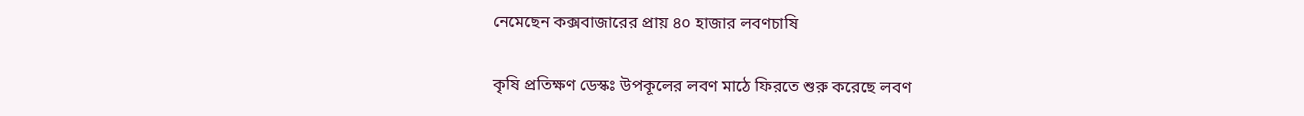নেমেছেন কক্সবাজারের প্রায় ৪০ হাজার লবণচাষি

কৃষি প্রতিক্ষণ ডেস্কঃ উপকূলের লবণ মাঠে ফিরতে শুরু করেছে লবণ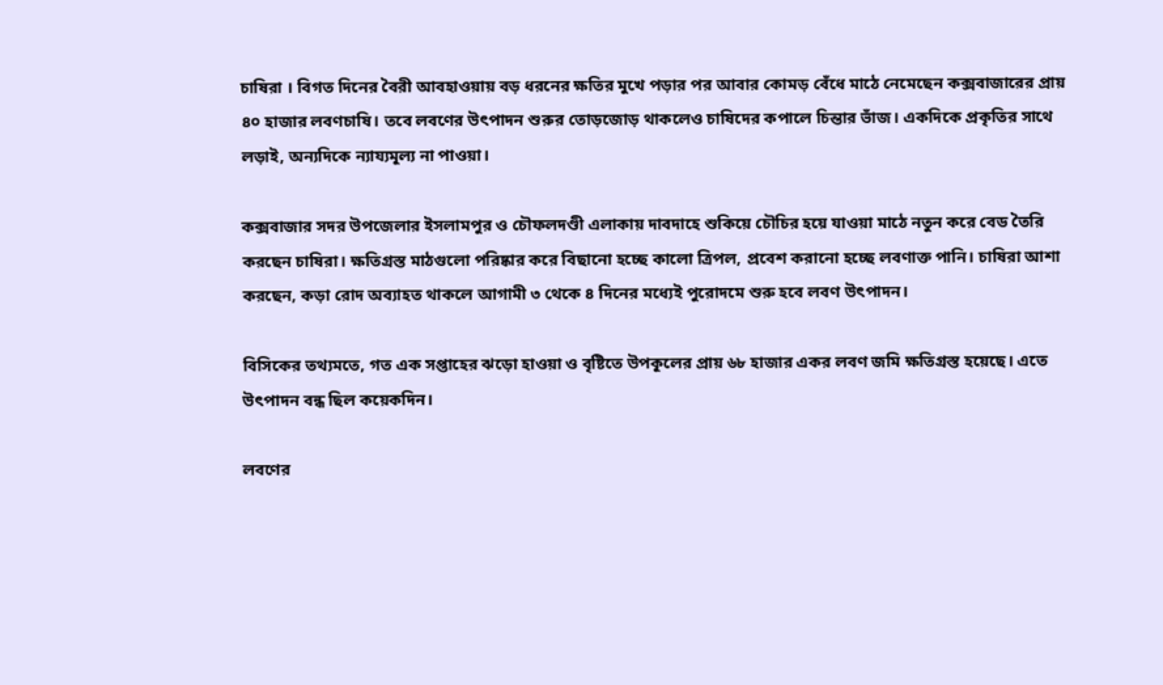চাষিরা । বিগত দিনের বৈরী আবহাওয়ায় বড় ধরনের ক্ষতির মুখে পড়ার পর আবার কোমড় বেঁধে মাঠে নেমেছেন কক্সবাজারের প্রায় ৪০ হাজার লবণচাষি। তবে লবণের উৎপাদন শুরুর তোড়জোড় থাকলেও চাষিদের কপালে চিন্তার ভাঁজ। একদিকে প্রকৃতির সাথে লড়াই, অন্যদিকে ন্যায্যমূল্য না পাওয়া।

কক্সবাজার সদর উপজেলার ইসলামপুর ও চৌফলদণ্ডী এলাকায় দাবদাহে শুকিয়ে চৌচির হয়ে যাওয়া মাঠে নতুন করে বেড তৈরি করছেন চাষিরা। ক্ষতিগ্রস্ত মাঠগুলো পরিষ্কার করে বিছানো হচ্ছে কালো ত্রিপল, প্রবেশ করানো হচ্ছে লবণাক্ত পানি। চাষিরা আশা করছেন, কড়া রোদ অব্যাহত থাকলে আগামী ৩ থেকে ৪ দিনের মধ্যেই পুরোদমে শুরু হবে লবণ উৎপাদন।

বিসিকের তথ্যমতে, গত এক সপ্তাহের ঝড়ো হাওয়া ও বৃষ্টিতে উপকূলের প্রায় ৬৮ হাজার একর লবণ জমি ক্ষতিগ্রস্ত হয়েছে। এতে উৎপাদন বন্ধ ছিল কয়েকদিন।

লবণের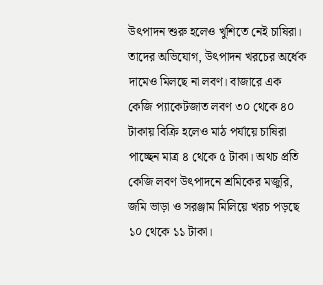উৎপাদন শুরু হলেও খুশিতে নেই চাষিরা। তাদের অভিযোগ, উৎপাদন খরচের অর্ধেক দামেও মিলছে না লবণ। বাজারে এক কেজি প্যাকেটজাত লবণ ৩০ থেকে ৪০ টাকায় বিক্রি হলেও মাঠ পর্যায়ে চাষিরা পাচ্ছেন মাত্র ৪ থেকে ৫ টাকা। অথচ প্রতি কেজি লবণ উৎপাদনে শ্রমিকের মজুরি, জমি ভাড়া ও সরঞ্জাম মিলিয়ে খরচ পড়ছে ১০ থেকে ১১ টাকা।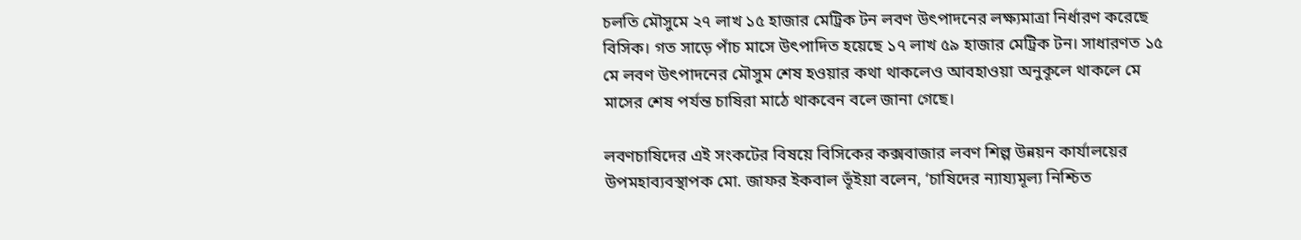চলতি মৌসুমে ২৭ লাখ ১৫ হাজার মেট্রিক টন লবণ উৎপাদনের লক্ষ্যমাত্রা নির্ধারণ করেছে বিসিক। গত সাড়ে পাঁচ মাসে উৎপাদিত হয়েছে ১৭ লাখ ৫৯ হাজার মেট্রিক টন। সাধারণত ১৫ মে লবণ উৎপাদনের মৌসুম শেষ হওয়ার কথা থাকলেও আবহাওয়া অনুকূলে থাকলে মে মাসের শেষ পর্যন্ত চাষিরা মাঠে থাকবেন বলে জানা গেছে।

লবণচাষিদের এই সংকটের বিষয়ে বিসিকের কক্সবাজার লবণ শিল্প উন্নয়ন কার্যালয়ের উপমহাব্যবস্থাপক মো. জাফর ইকবাল ভূঁইয়া বলেন, ‘চাষিদের ন্যায্যমূল্য নিশ্চিত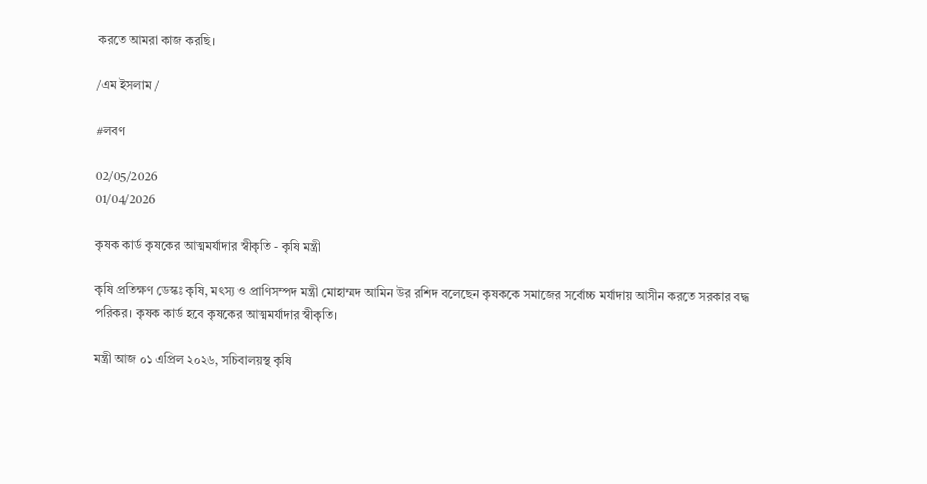করতে আমরা কাজ করছি।

/এম ইসলাম /

#লবণ

02/05/2026
01/04/2026

কৃষক কার্ড কৃষকের আত্মমর্যাদার স্বীকৃতি - কৃষি মন্ত্রী

কৃষি প্রতিক্ষণ ডেস্কঃ কৃষি, মৎস্য ও প্রাণিসম্পদ মন্ত্রী মোহাম্মদ আমিন উর রশিদ বলেছেন কৃষককে সমাজের সর্বোচ্চ মর্যাদায় আসীন করতে সরকার বদ্ধ পরিকর। কৃষক কার্ড হবে কৃষকের আত্মমর্যাদার স্বীকৃতি।

মন্ত্রী আজ ০১ এপ্রিল ২০২৬, সচিবালয়স্থ কৃষি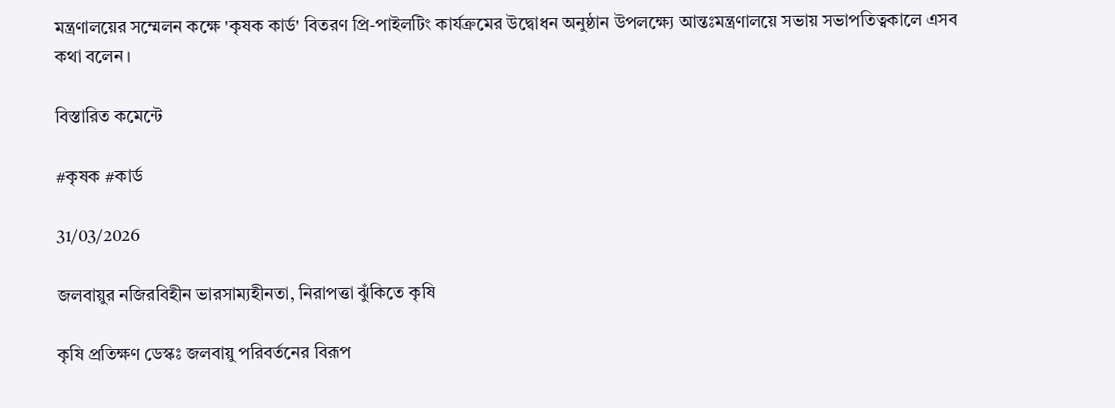মন্ত্রণালয়ের সম্মেলন কক্ষে 'কৃষক কার্ড' বিতরণ প্রি-পাইলটিং কার্যক্রমের উদ্বোধন অনুষ্ঠান উপলক্ষ্যে আন্তঃমন্ত্রণালয়ে সভায় সভাপতিত্বকালে এসব কথা বলেন।

বিস্তারিত কমেন্টে

#কৃষক #কার্ড

31/03/2026

জলবায়ুর নজিরবিহীন ভারসাম্যহীনতা, নিরাপত্তা ঝুঁকিতে কৃষি

কৃষি প্রতিক্ষণ ডেস্কঃ জলবায়ু পরিবর্তনের বিরূপ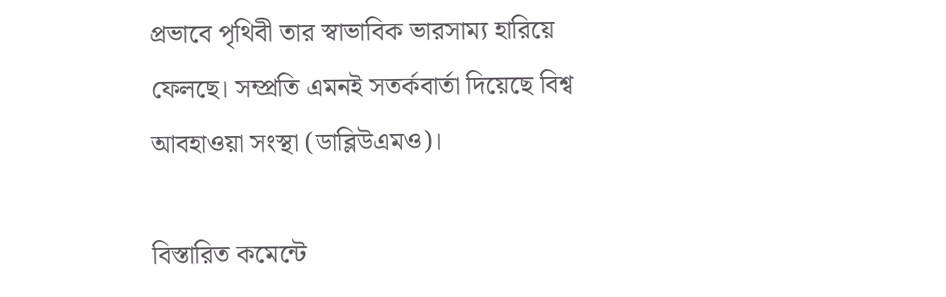প্রভাবে পৃথিবী তার স্বাভাবিক ভারসাম্য হারিয়ে ফেলছে। সম্প্রতি এমনই সতর্কবার্তা দিয়েছে বিশ্ব আবহাওয়া সংস্থা (ডাব্লিউএমও)।

বিস্তারিত কমেন্টে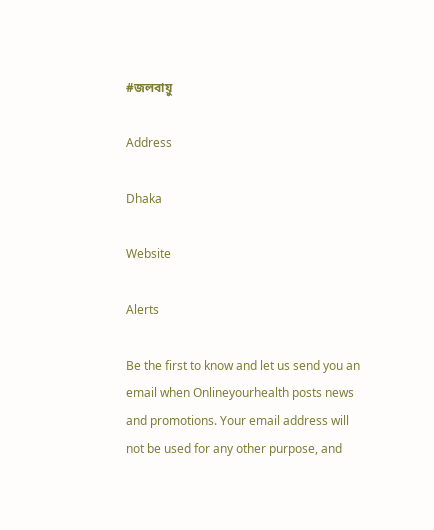#জলবায়ু

Address

Dhaka

Website

Alerts

Be the first to know and let us send you an email when Onlineyourhealth posts news and promotions. Your email address will not be used for any other purpose, and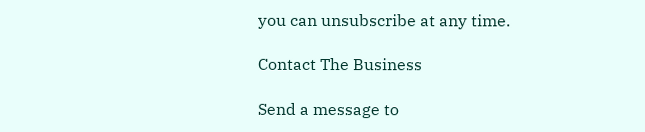you can unsubscribe at any time.

Contact The Business

Send a message to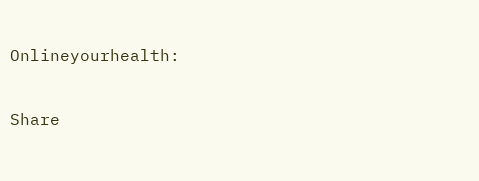Onlineyourhealth:

Share